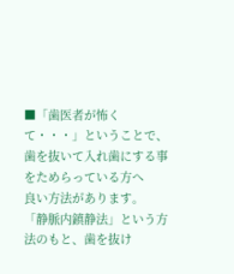■「歯医者が怖くて・・・」ということで、歯を抜いて入れ歯にする事をためらっている方へ
良い方法があります。
「静脈内鎮静法」という方法のもと、歯を抜け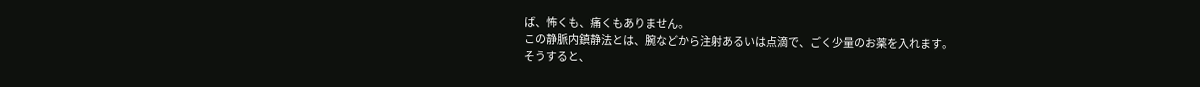ば、怖くも、痛くもありません。
この静脈内鎮静法とは、腕などから注射あるいは点滴で、ごく少量のお薬を入れます。
そうすると、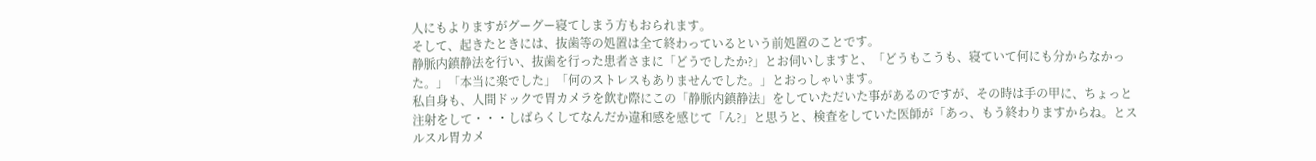人にもよりますがグーグー寝てしまう方もおられます。
そして、起きたときには、抜歯等の処置は全て終わっているという前処置のことです。
静脈内鎮静法を行い、抜歯を行った患者さまに「どうでしたか?」とお伺いしますと、「どうもこうも、寝ていて何にも分からなかった。」「本当に楽でした」「何のストレスもありませんでした。」とおっしゃいます。
私自身も、人間ドックで胃カメラを飲む際にこの「静脈内鎮静法」をしていただいた事があるのですが、その時は手の甲に、ちょっと注射をして・・・しばらくしてなんだか違和感を感じて「ん?」と思うと、検査をしていた医師が「あっ、もう終わりますからね。とスルスル胃カメ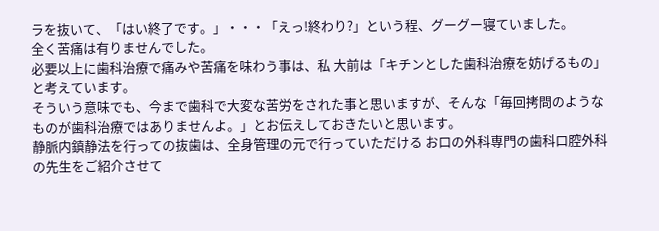ラを抜いて、「はい終了です。」・・・「えっ!終わり?」という程、グーグー寝ていました。
全く苦痛は有りませんでした。
必要以上に歯科治療で痛みや苦痛を味わう事は、私 大前は「キチンとした歯科治療を妨げるもの」と考えています。
そういう意味でも、今まで歯科で大変な苦労をされた事と思いますが、そんな「毎回拷問のようなものが歯科治療ではありませんよ。」とお伝えしておきたいと思います。
静脈内鎮静法を行っての抜歯は、全身管理の元で行っていただける お口の外科専門の歯科口腔外科の先生をご紹介させて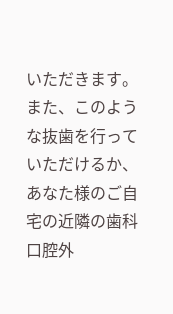いただきます。
また、このような抜歯を行っていただけるか、あなた様のご自宅の近隣の歯科口腔外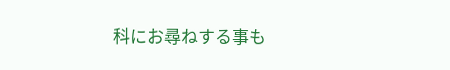科にお尋ねする事も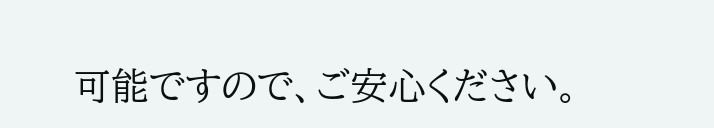可能ですので、ご安心ください。